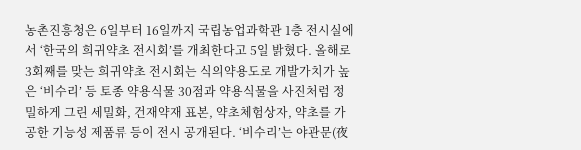농촌진흥청은 6일부터 16일까지 국립농업과학관 1층 전시실에서 ‘한국의 희귀약초 전시회’를 개최한다고 5일 밝혔다. 올해로 3회째를 맞는 희귀약초 전시회는 식의약용도로 개발가치가 높은 ‘비수리’ 등 토종 약용식물 30점과 약용식물을 사진처럼 정밀하게 그린 세밀화, 건재약재 표본, 약초체험상자, 약초를 가공한 기능성 제품류 등이 전시 공개된다. ‘비수리’는 야관문(夜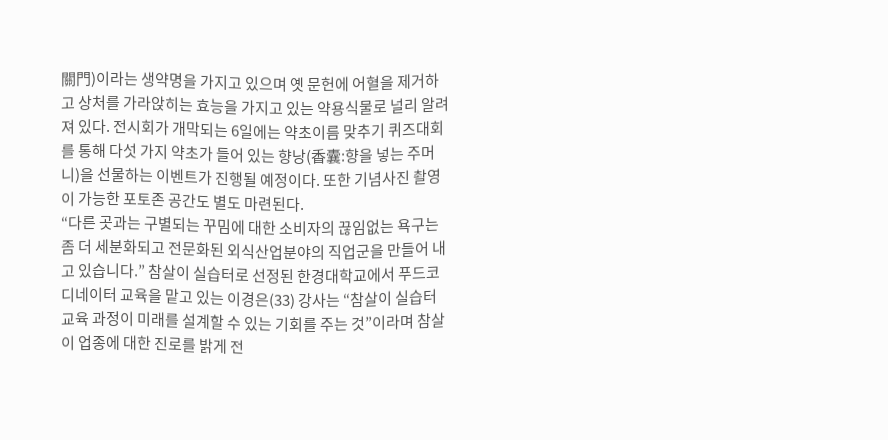關門)이라는 생약명을 가지고 있으며 옛 문헌에 어혈을 제거하고 상처를 가라앉히는 효능을 가지고 있는 약용식물로 널리 알려져 있다. 전시회가 개막되는 6일에는 약초이름 맞추기 퀴즈대회를 통해 다섯 가지 약초가 들어 있는 향낭(香囊:향을 넣는 주머니)을 선물하는 이벤트가 진행될 예정이다. 또한 기념사진 촬영이 가능한 포토존 공간도 별도 마련된다.
“다른 곳과는 구별되는 꾸밈에 대한 소비자의 끊임없는 욕구는 좀 더 세분화되고 전문화된 외식산업분야의 직업군을 만들어 내고 있습니다.” 참살이 실습터로 선정된 한경대학교에서 푸드코디네이터 교육을 맡고 있는 이경은(33) 강사는 “참살이 실습터 교육 과정이 미래를 설계할 수 있는 기회를 주는 것”이라며 참살이 업종에 대한 진로를 밝게 전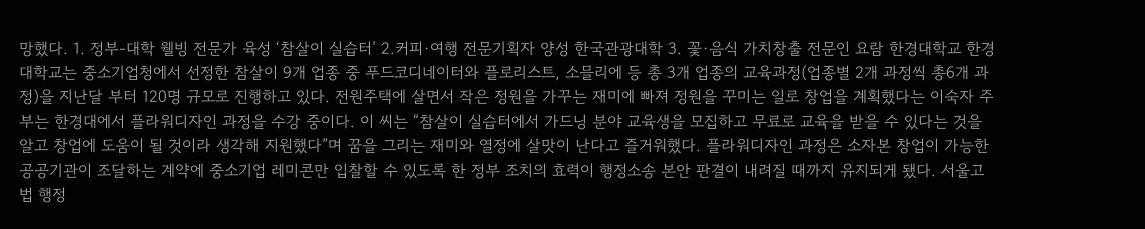망했다. 1. 정부-대학 웰빙 전문가 육성 ‘참살이 실습터’ 2.커피·여행 전문기획자 양성 한국관광대학 3. 꽃·음식 가치창출 전문인 요람 한경대학교 한경대학교는 중소기업청에서 선정한 참살이 9개 업종 중 푸드코디네이터와 플로리스트, 소믈리에 등 총 3개 업종의 교육과정(업종별 2개 과정씩 총6개 과정)을 지난달 부터 120명 규모로 진행하고 있다. 전원주택에 살면서 작은 정원을 가꾸는 재미에 빠져 정원을 꾸미는 일로 창업을 계획했다는 이숙자 주부는 한경대에서 플라워디자인 과정을 수강 중이다. 이 씨는 “참살이 실습터에서 가드닝 분야 교육생을 모집하고 무료로 교육을 받을 수 있다는 것을 알고 창업에 도움이 될 것이라 생각해 지원했다”며 꿈을 그리는 재미와 열정에 살맛이 난다고 즐거워했다. 플라워디자인 과정은 소자본 창업이 가능한
공공기관이 조달하는 계약에 중소기업 레미콘만 입찰할 수 있도록 한 정부 조치의 효력이 행정소송 본안 판결이 내려질 때까지 유지되게 됐다. 서울고법 행정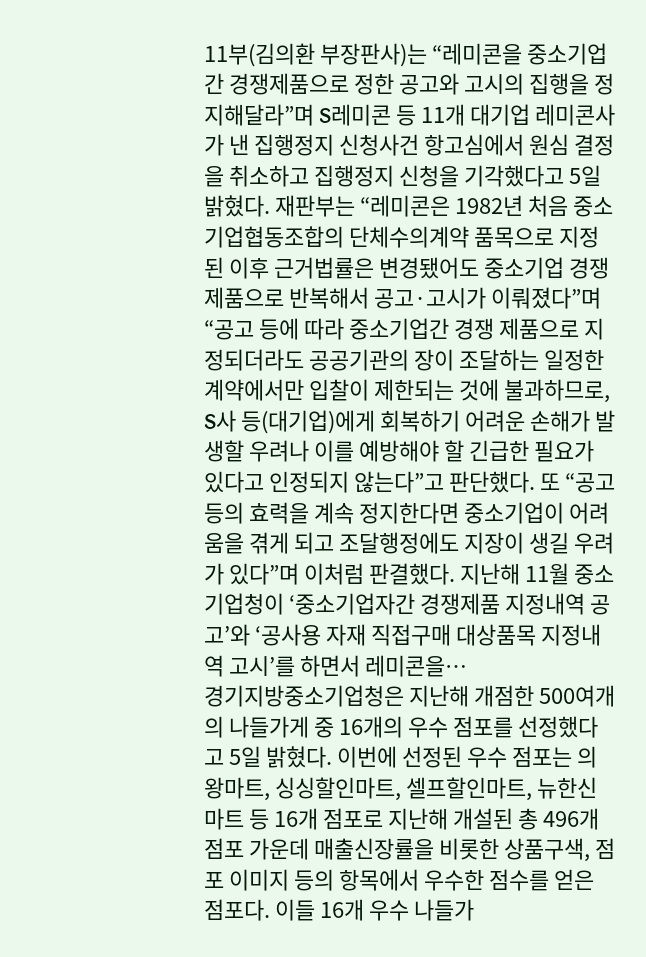11부(김의환 부장판사)는 “레미콘을 중소기업간 경쟁제품으로 정한 공고와 고시의 집행을 정지해달라”며 S레미콘 등 11개 대기업 레미콘사가 낸 집행정지 신청사건 항고심에서 원심 결정을 취소하고 집행정지 신청을 기각했다고 5일 밝혔다. 재판부는 “레미콘은 1982년 처음 중소기업협동조합의 단체수의계약 품목으로 지정된 이후 근거법률은 변경됐어도 중소기업 경쟁제품으로 반복해서 공고·고시가 이뤄졌다”며 “공고 등에 따라 중소기업간 경쟁 제품으로 지정되더라도 공공기관의 장이 조달하는 일정한 계약에서만 입찰이 제한되는 것에 불과하므로, S사 등(대기업)에게 회복하기 어려운 손해가 발생할 우려나 이를 예방해야 할 긴급한 필요가 있다고 인정되지 않는다”고 판단했다. 또 “공고 등의 효력을 계속 정지한다면 중소기업이 어려움을 겪게 되고 조달행정에도 지장이 생길 우려가 있다”며 이처럼 판결했다. 지난해 11월 중소기업청이 ‘중소기업자간 경쟁제품 지정내역 공고’와 ‘공사용 자재 직접구매 대상품목 지정내역 고시’를 하면서 레미콘을…
경기지방중소기업청은 지난해 개점한 500여개의 나들가게 중 16개의 우수 점포를 선정했다고 5일 밝혔다. 이번에 선정된 우수 점포는 의왕마트, 싱싱할인마트, 셀프할인마트, 뉴한신마트 등 16개 점포로 지난해 개설된 총 496개 점포 가운데 매출신장률을 비롯한 상품구색, 점포 이미지 등의 항목에서 우수한 점수를 얻은 점포다. 이들 16개 우수 나들가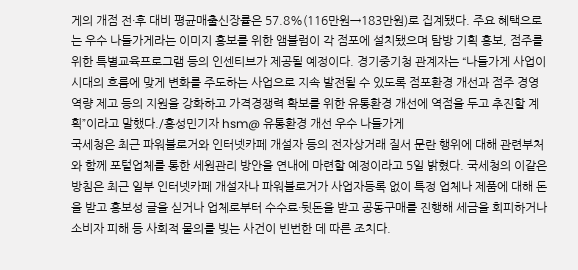게의 개점 전·후 대비 평균매출신장률은 57.8%(116만원→183만원)로 집계됐다. 주요 혜택으로는 우수 나들가게라는 이미지 홍보를 위한 앰블럼이 각 점포에 설치됐으며 탐방 기획 홍보, 점주를 위한 특별교육프로그램 등의 인센티브가 제공될 예정이다. 경기중기청 관계자는 “나들가게 사업이 시대의 흐름에 맞게 변화를 주도하는 사업으로 지속 발전될 수 있도록 점포환경 개선과 점주 경영역량 제고 등의 지원을 강화하고 가격경쟁력 확보를 위한 유통환경 개선에 역점을 두고 추진할 계획”이라고 말했다./홍성민기자 hsm@ 유통환경 개선 우수 나들가게
국세청은 최근 파워블로거와 인터넷카페 개설자 등의 전자상거래 질서 문란 행위에 대해 관련부처와 함께 포털업체를 통한 세원관리 방안을 연내에 마련할 예정이라고 5일 밝혔다. 국세청의 이같은 방침은 최근 일부 인터넷카페 개설자나 파워블로거가 사업자등록 없이 특정 업체나 제품에 대해 돈을 받고 홍보성 글을 싣거나 업체로부터 수수료·뒷돈을 받고 공동구매를 진행해 세금을 회피하거나 소비자 피해 등 사회적 물의를 빚는 사건이 빈번한 데 따른 조치다.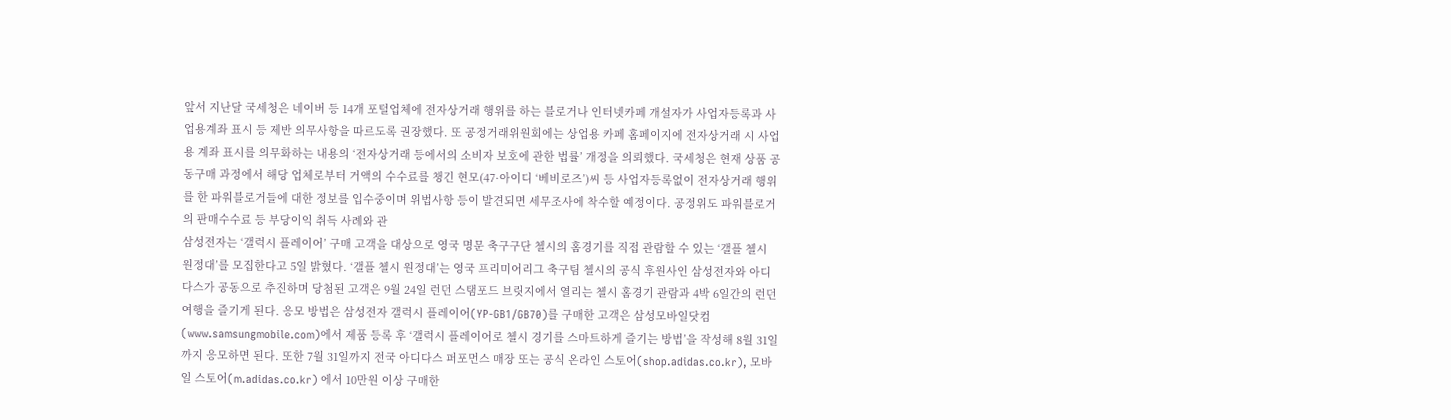앞서 지난달 국세청은 네이버 등 14개 포털업체에 전자상거래 행위를 하는 블로거나 인터넷카페 개설자가 사업자등록과 사업용계좌 표시 등 제반 의무사항을 따르도록 권장했다. 또 공정거래위원회에는 상업용 카페 홈페이지에 전자상거래 시 사업용 계좌 표시를 의무화하는 내용의 ‘전자상거래 등에서의 소비자 보호에 관한 법률’ 개정을 의뢰했다. 국세청은 현재 상품 공동구매 과정에서 해당 업체로부터 거액의 수수료를 챙긴 현모(47·아이디 ‘베비로즈’)씨 등 사업자등록없이 전자상거래 행위를 한 파워블로거들에 대한 정보를 입수중이며 위법사항 등이 발견되면 세무조사에 착수할 예정이다. 공정위도 파워블로거의 판매수수료 등 부당이익 취득 사례와 관
삼성전자는 ‘갤럭시 플레이어’ 구매 고객을 대상으로 영국 명문 축구구단 첼시의 홈경기를 직접 관람할 수 있는 ‘갤플 첼시 원정대’를 모집한다고 5일 밝혔다. ‘갤플 첼시 원정대’는 영국 프리미어리그 축구팀 첼시의 공식 후원사인 삼성전자와 아디다스가 공동으로 추진하며 당첨된 고객은 9월 24일 런던 스탬포드 브릿지에서 열리는 첼시 홈경기 관람과 4박 6일간의 런던 여행을 즐기게 된다. 응모 방법은 삼성전자 갤럭시 플레이어(YP-GB1/GB70)를 구매한 고객은 삼성모바일닷컴(www.samsungmobile.com)에서 제품 등록 후 ‘갤럭시 플레이어로 첼시 경기를 스마트하게 즐기는 방법’을 작성해 8월 31일까지 응모하면 된다. 또한 7월 31일까지 전국 아디다스 퍼포먼스 매장 또는 공식 온라인 스토어(shop.adidas.co.kr), 모바일 스토어(m.adidas.co.kr) 에서 10만원 이상 구매한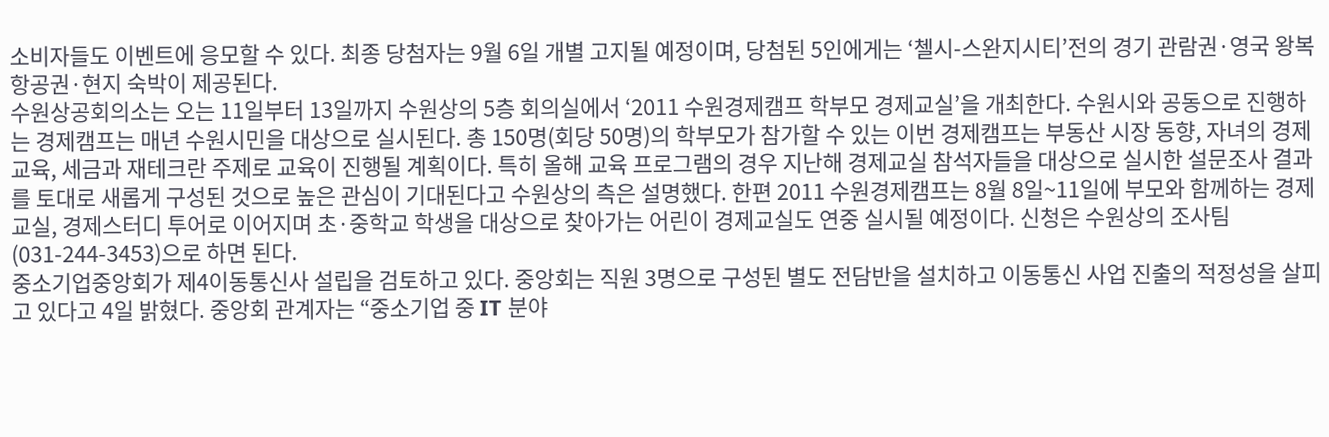소비자들도 이벤트에 응모할 수 있다. 최종 당첨자는 9월 6일 개별 고지될 예정이며, 당첨된 5인에게는 ‘첼시-스완지시티’전의 경기 관람권·영국 왕복 항공권·현지 숙박이 제공된다.
수원상공회의소는 오는 11일부터 13일까지 수원상의 5층 회의실에서 ‘2011 수원경제캠프 학부모 경제교실’을 개최한다. 수원시와 공동으로 진행하는 경제캠프는 매년 수원시민을 대상으로 실시된다. 총 150명(회당 50명)의 학부모가 참가할 수 있는 이번 경제캠프는 부동산 시장 동향, 자녀의 경제교육, 세금과 재테크란 주제로 교육이 진행될 계획이다. 특히 올해 교육 프로그램의 경우 지난해 경제교실 참석자들을 대상으로 실시한 설문조사 결과를 토대로 새롭게 구성된 것으로 높은 관심이 기대된다고 수원상의 측은 설명했다. 한편 2011 수원경제캠프는 8월 8일~11일에 부모와 함께하는 경제교실, 경제스터디 투어로 이어지며 초·중학교 학생을 대상으로 찾아가는 어린이 경제교실도 연중 실시될 예정이다. 신청은 수원상의 조사팀(031-244-3453)으로 하면 된다.
중소기업중앙회가 제4이동통신사 설립을 검토하고 있다. 중앙회는 직원 3명으로 구성된 별도 전담반을 설치하고 이동통신 사업 진출의 적정성을 살피고 있다고 4일 밝혔다. 중앙회 관계자는 “중소기업 중 IT 분야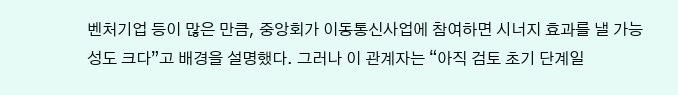벤처기업 등이 많은 만큼, 중앙회가 이동통신사업에 참여하면 시너지 효과를 낼 가능성도 크다”고 배경을 설명했다. 그러나 이 관계자는 “아직 검토 초기 단계일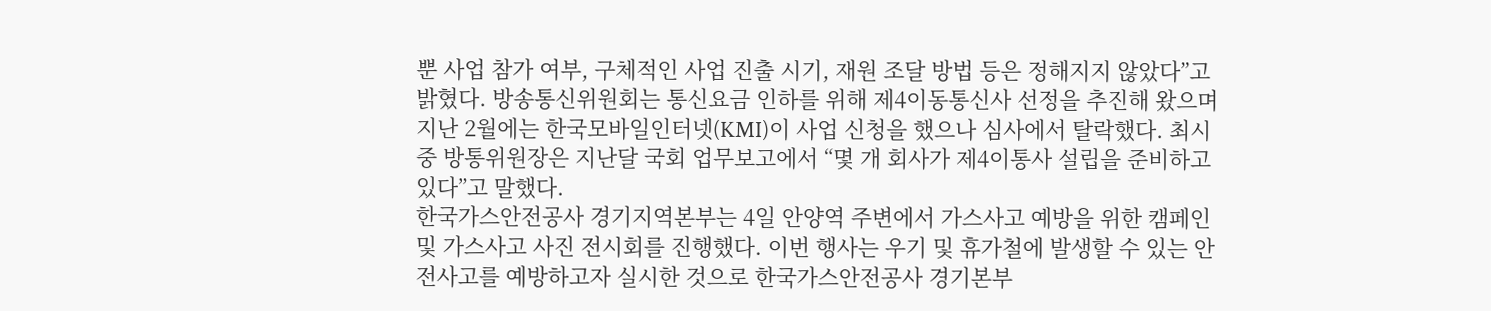뿐 사업 참가 여부, 구체적인 사업 진출 시기, 재원 조달 방법 등은 정해지지 않았다”고 밝혔다. 방송통신위원회는 통신요금 인하를 위해 제4이동통신사 선정을 추진해 왔으며 지난 2월에는 한국모바일인터넷(KMI)이 사업 신청을 했으나 심사에서 탈락했다. 최시중 방통위원장은 지난달 국회 업무보고에서 “몇 개 회사가 제4이통사 설립을 준비하고 있다”고 말했다.
한국가스안전공사 경기지역본부는 4일 안양역 주변에서 가스사고 예방을 위한 캠페인 및 가스사고 사진 전시회를 진행했다. 이번 행사는 우기 및 휴가철에 발생할 수 있는 안전사고를 예방하고자 실시한 것으로 한국가스안전공사 경기본부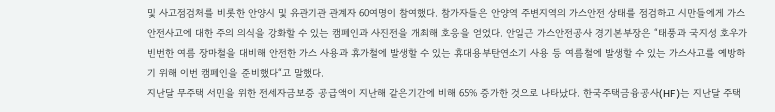및 사고점검처를 비롯한 안양시 및 유관기관 관계자 60여명이 참여했다. 참가자들은 안양역 주변지역의 가스안전 상태를 점검하고 시만들에게 가스 안전사고에 대한 주의 의식을 강화할 수 있는 캠페인과 사진전을 개최해 호응을 얻었다. 안일근 가스안전공사 경기본부장은 “태풍과 국지성 호우가 빈번한 여름 장마철을 대비해 안전한 가스 사용과 휴가철에 발생할 수 있는 휴대용부탄연소기 사용 등 여름철에 발생할 수 있는 가스사고를 예방하기 위해 이번 캠페인을 준비했다“고 말했다.
지난달 무주택 서민을 위한 전세자금보증 공급액이 지난해 같은기간에 비해 65% 증가한 것으로 나타났다. 한국주택금융공사(HF)는 지난달 주택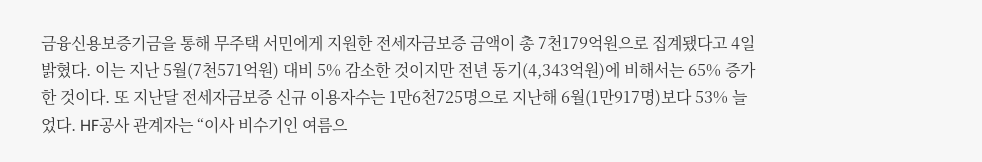금융신용보증기금을 통해 무주택 서민에게 지원한 전세자금보증 금액이 총 7천179억원으로 집계됐다고 4일 밝혔다. 이는 지난 5월(7천571억원) 대비 5% 감소한 것이지만 전년 동기(4,343억원)에 비해서는 65% 증가한 것이다. 또 지난달 전세자금보증 신규 이용자수는 1만6천725명으로 지난해 6월(1만917명)보다 53% 늘었다. HF공사 관계자는 “이사 비수기인 여름으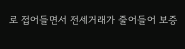로 접어들면서 전세거래가 줄어들어 보증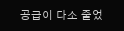공급이 다소 줄었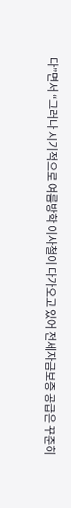다”면서 “그러나 시기적으로 여름방학 이사철이 다가오고 있어 전세자금보증 공급은 꾸준히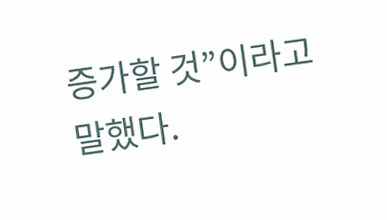증가할 것”이라고 말했다.